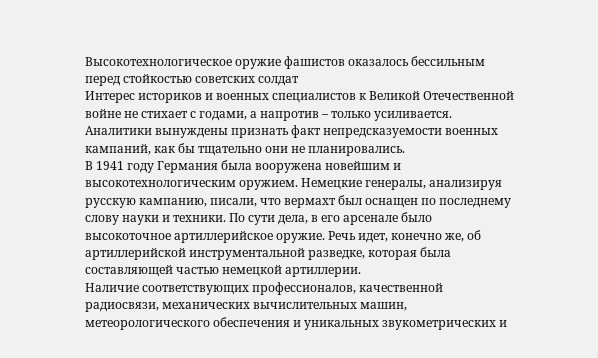Высокотехнологическое оружие фашистов оказалось бессильным перед стойкостью советских солдат
Интерес историков и военных специалистов к Великой Отечественной войне не стихает с годами, а напротив – только усиливается. Аналитики вынуждены признать факт непредсказуемости военных кампаний, как бы тщательно они не планировались.
В 1941 году Германия была вооружена новейшим и высокотехнологическим оружием. Немецкие генералы, анализируя русскую кампанию, писали, что вермахт был оснащен по последнему слову науки и техники. По сути дела, в его арсенале было высокоточное артиллерийское оружие. Речь идет, конечно же, об артиллерийской инструментальной разведке, которая была составляющей частью немецкой артиллерии.
Наличие соответствующих профессионалов, качественной радиосвязи, механических вычислительных машин, метеорологического обеспечения и уникальных звукометрических и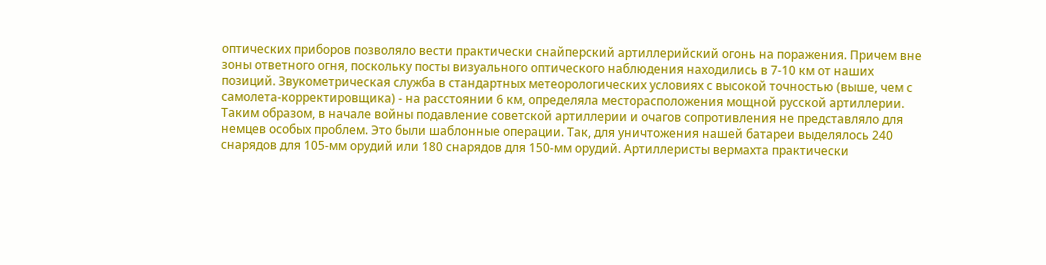оптических приборов позволяло вести практически снайперский артиллерийский огонь на поражения. Причем вне зоны ответного огня, поскольку посты визуального оптического наблюдения находились в 7-10 км от наших позиций. Звукометрическая служба в стандартных метеорологических условиях с высокой точностью (выше, чем с самолета-корректировщика) - на расстоянии 6 км, определяла месторасположения мощной русской артиллерии.
Таким образом, в начале войны подавление советской артиллерии и очагов сопротивления не представляло для немцев особых проблем. Это были шаблонные операции. Так, для уничтожения нашей батареи выделялось 240 снарядов для 105-мм орудий или 180 снарядов для 150-мм орудий. Артиллеристы вермахта практически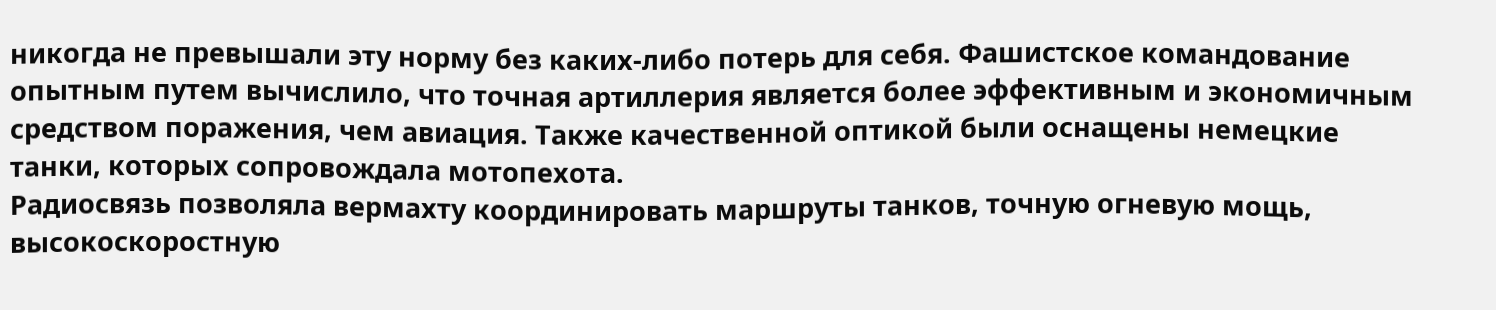никогда не превышали эту норму без каких-либо потерь для себя. Фашистское командование опытным путем вычислило, что точная артиллерия является более эффективным и экономичным средством поражения, чем авиация. Также качественной оптикой были оснащены немецкие танки, которых сопровождала мотопехота.
Радиосвязь позволяла вермахту координировать маршруты танков, точную огневую мощь, высокоскоростную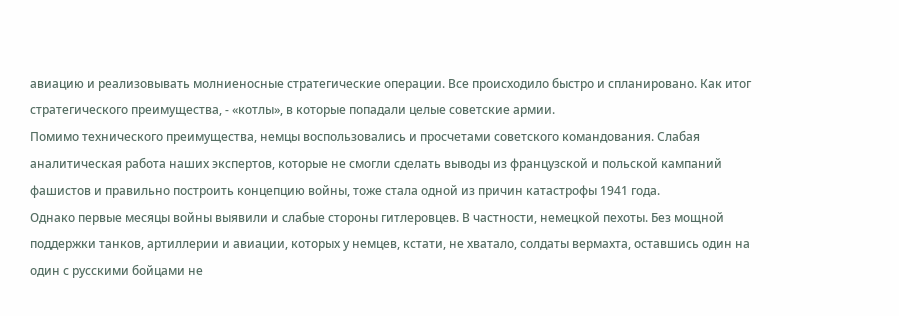авиацию и реализовывать молниеносные стратегические операции. Все происходило быстро и спланировано. Как итог стратегического преимущества, - «котлы», в которые попадали целые советские армии.
Помимо технического преимущества, немцы воспользовались и просчетами советского командования. Слабая аналитическая работа наших экспертов, которые не смогли сделать выводы из французской и польской кампаний фашистов и правильно построить концепцию войны, тоже стала одной из причин катастрофы 1941 года.
Однако первые месяцы войны выявили и слабые стороны гитлеровцев. В частности, немецкой пехоты. Без мощной поддержки танков, артиллерии и авиации, которых у немцев, кстати, не хватало, солдаты вермахта, оставшись один на один с русскими бойцами не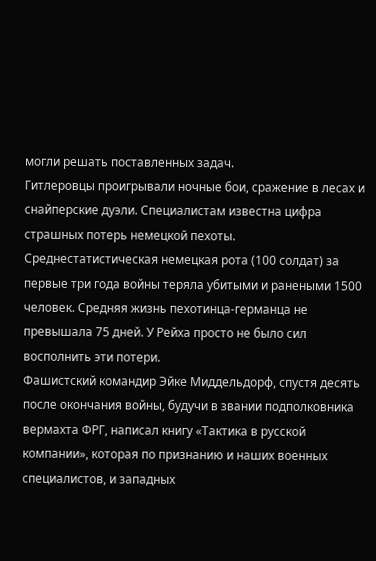могли решать поставленных задач.
Гитлеровцы проигрывали ночные бои, сражение в лесах и снайперские дуэли. Специалистам известна цифра страшных потерь немецкой пехоты. Среднестатистическая немецкая рота (100 солдат) за первые три года войны теряла убитыми и ранеными 1500 человек. Средняя жизнь пехотинца-германца не превышала 75 дней. У Рейха просто не было сил восполнить эти потери.
Фашистский командир Эйке Миддельдорф, спустя десять после окончания войны, будучи в звании подполковника вермахта ФРГ, написал книгу «Тактика в русской компании», которая по признанию и наших военных специалистов, и западных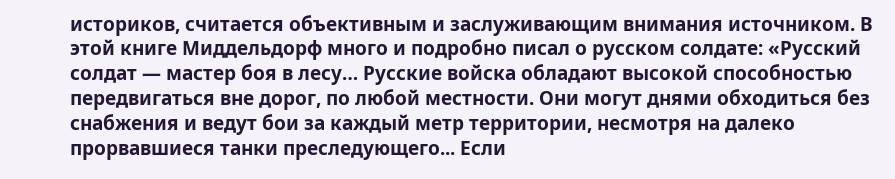историков, считается объективным и заслуживающим внимания источником. В этой книге Миддельдорф много и подробно писал о русском солдате: «Русский солдат — мастер боя в лесу… Русские войска обладают высокой способностью передвигаться вне дорог, по любой местности. Они могут днями обходиться без снабжения и ведут бои за каждый метр территории, несмотря на далеко прорвавшиеся танки преследующего... Если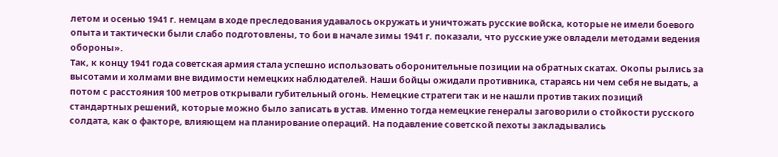летом и осенью 1941 г. немцам в ходе преследования удавалось окружать и уничтожать русские войска, которые не имели боевого опыта и тактически были слабо подготовлены, то бои в начале зимы 1941 г. показали, что русские уже овладели методами ведения обороны».
Так, к концу 1941 года советская армия стала успешно использовать оборонительные позиции на обратных скатах. Окопы рылись за высотами и холмами вне видимости немецких наблюдателей. Наши бойцы ожидали противника, стараясь ни чем себя не выдать, а потом с расстояния 100 метров открывали губительный огонь. Немецкие стратеги так и не нашли против таких позиций стандартных решений, которые можно было записать в устав. Именно тогда немецкие генералы заговорили о стойкости русского солдата, как о факторе, влияющем на планирование операций. На подавление советской пехоты закладывались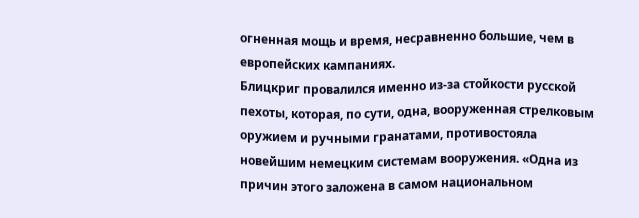огненная мощь и время, несравненно большие, чем в европейских кампаниях.
Блицкриг провалился именно из-за стойкости русской пехоты, которая, по сути, одна, вооруженная стрелковым оружием и ручными гранатами, противостояла новейшим немецким системам вооружения. «Одна из причин этого заложена в самом национальном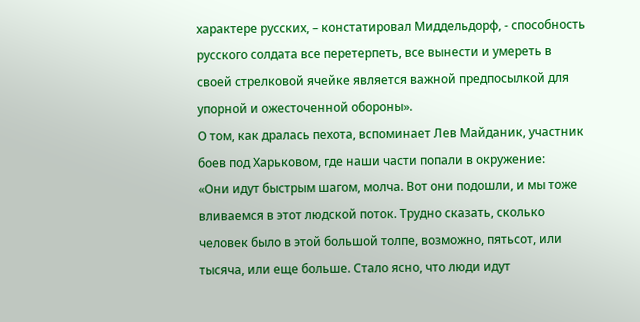характере русских, – констатировал Миддельдорф, - способность русского солдата все перетерпеть, все вынести и умереть в своей стрелковой ячейке является важной предпосылкой для упорной и ожесточенной обороны».
О том, как дралась пехота, вспоминает Лев Майданик, участник боев под Харьковом, где наши части попали в окружение:
«Они идут быстрым шагом, молча. Вот они подошли, и мы тоже вливаемся в этот людской поток. Трудно сказать, сколько человек было в этой большой толпе, возможно, пятьсот, или тысяча, или еще больше. Стало ясно, что люди идут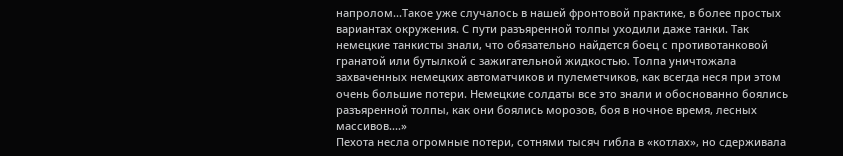напролом...Такое уже случалось в нашей фронтовой практике, в более простых вариантах окружения. С пути разъяренной толпы уходили даже танки. Так немецкие танкисты знали, что обязательно найдется боец с противотанковой гранатой или бутылкой с зажигательной жидкостью. Толпа уничтожала захваченных немецких автоматчиков и пулеметчиков, как всегда неся при этом очень большие потери. Немецкие солдаты все это знали и обоснованно боялись разъяренной толпы, как они боялись морозов, боя в ночное время, лесных массивов....»
Пехота несла огромные потери, сотнями тысяч гибла в «котлах», но сдерживала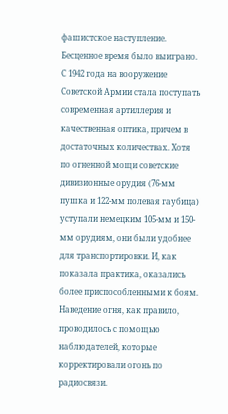фашистское наступление. Бесценное время было выиграно.
С 1942 года на вооружение Советской Армии стала поступать современная артиллерия и качественная оптика, причем в достаточных количествах. Хотя по огненной мощи советские дивизионные орудия (76-мм пушка и 122-мм полевая гаубица) уступали немецким 105-мм и 150-мм орудиям, они были удобнее для транспортировки. И, как показала практика, оказались более приспособленными к боям. Наведение огня, как правило, проводилось с помощью наблюдателей, которые корректировали огонь по радиосвязи.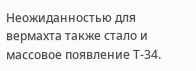Неожиданностью для вермахта также стало и массовое появление Т-34.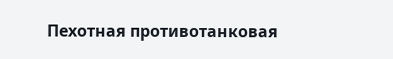Пехотная противотанковая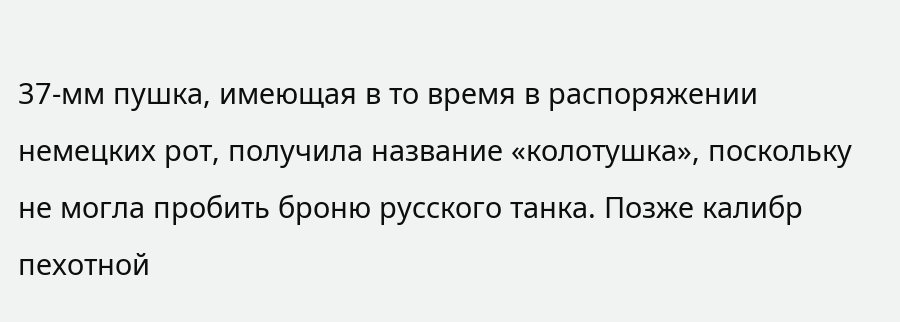37-мм пушка, имеющая в то время в распоряжении немецких рот, получила название «колотушка», поскольку не могла пробить броню русского танка. Позже калибр пехотной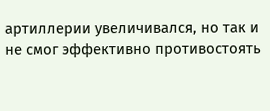артиллерии увеличивался, но так и не смог эффективно противостоять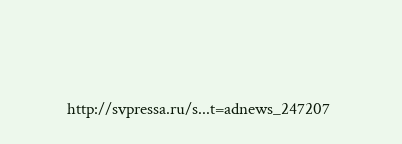http://svpressa.ru/s...t=adnews_247207